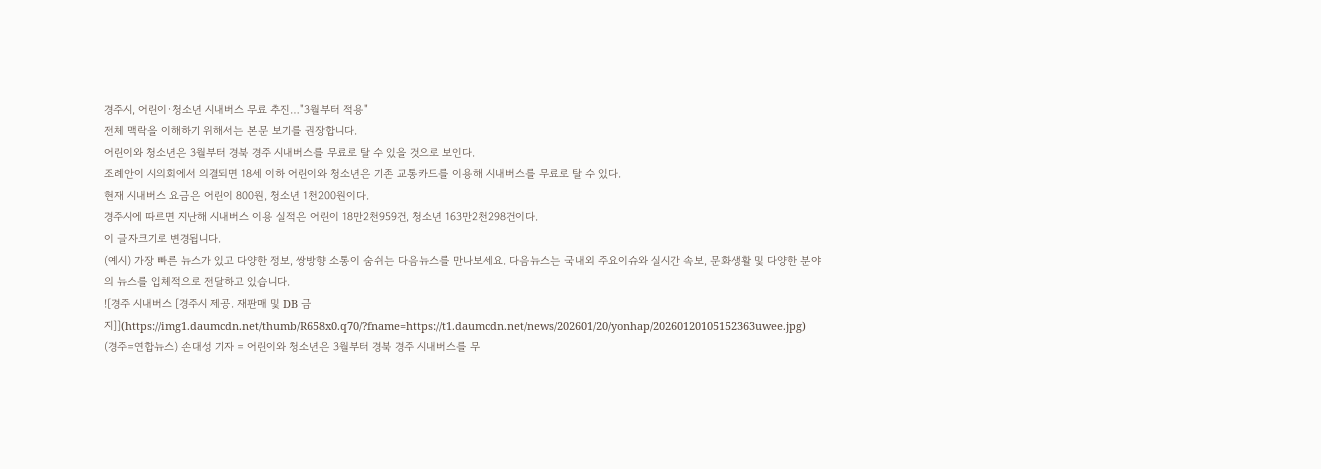경주시, 어린이·청소년 시내버스 무료 추진…"3월부터 적용"
전체 맥락을 이해하기 위해서는 본문 보기를 권장합니다.
어린이와 청소년은 3월부터 경북 경주 시내버스를 무료로 탈 수 있을 것으로 보인다.
조례안이 시의회에서 의결되면 18세 이하 어린이와 청소년은 기존 교통카드를 이용해 시내버스를 무료로 탈 수 있다.
현재 시내버스 요금은 어린이 800원, 청소년 1천200원이다.
경주시에 따르면 지난해 시내버스 이용 실적은 어린이 18만2천959건, 청소년 163만2천298건이다.
이 글자크기로 변경됩니다.
(예시) 가장 빠른 뉴스가 있고 다양한 정보, 쌍방향 소통이 숨쉬는 다음뉴스를 만나보세요. 다음뉴스는 국내외 주요이슈와 실시간 속보, 문화생활 및 다양한 분야의 뉴스를 입체적으로 전달하고 있습니다.
![경주 시내버스 [경주시 제공. 재판매 및 DB 금지]](https://img1.daumcdn.net/thumb/R658x0.q70/?fname=https://t1.daumcdn.net/news/202601/20/yonhap/20260120105152363uwee.jpg)
(경주=연합뉴스) 손대성 기자 = 어린이와 청소년은 3월부터 경북 경주 시내버스를 무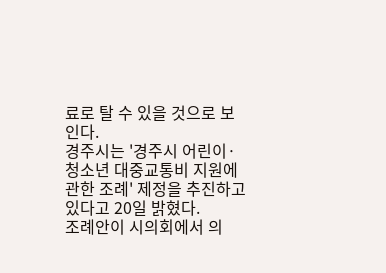료로 탈 수 있을 것으로 보인다.
경주시는 '경주시 어린이·청소년 대중교통비 지원에 관한 조례' 제정을 추진하고 있다고 20일 밝혔다.
조례안이 시의회에서 의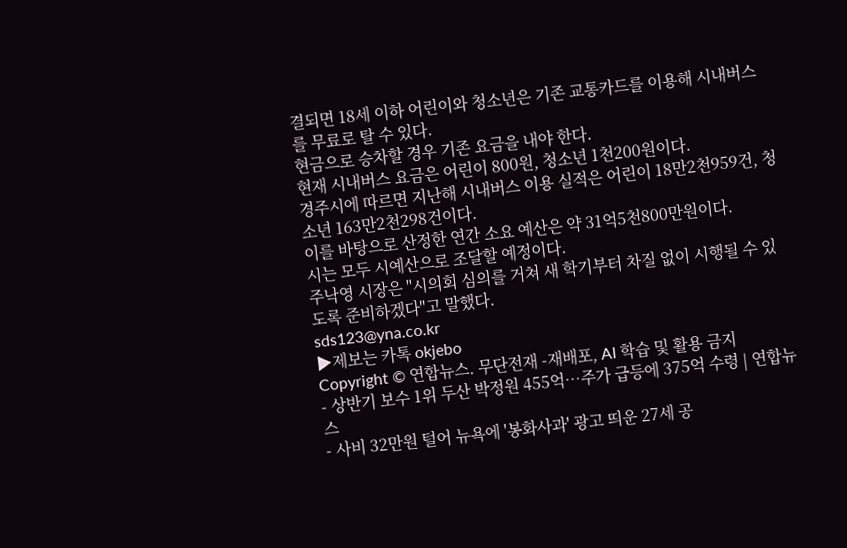결되면 18세 이하 어린이와 청소년은 기존 교통카드를 이용해 시내버스를 무료로 탈 수 있다.
현금으로 승차할 경우 기존 요금을 내야 한다.
현재 시내버스 요금은 어린이 800원, 청소년 1천200원이다.
경주시에 따르면 지난해 시내버스 이용 실적은 어린이 18만2천959건, 청소년 163만2천298건이다.
이를 바탕으로 산정한 연간 소요 예산은 약 31억5천800만원이다.
시는 모두 시예산으로 조달할 예정이다.
주낙영 시장은 "시의회 심의를 거쳐 새 학기부터 차질 없이 시행될 수 있도록 준비하겠다"고 말했다.
sds123@yna.co.kr
▶제보는 카톡 okjebo
Copyright © 연합뉴스. 무단전재 -재배포, AI 학습 및 활용 금지
- 상반기 보수 1위 두산 박정원 455억…주가 급등에 375억 수령 | 연합뉴스
- 사비 32만원 털어 뉴욕에 '봉화사과' 광고 띄운 27세 공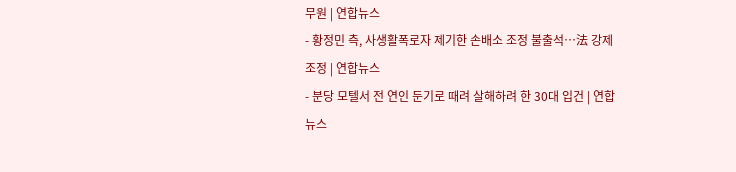무원 | 연합뉴스
- 황정민 측, 사생활폭로자 제기한 손배소 조정 불출석…法 강제조정 | 연합뉴스
- 분당 모텔서 전 연인 둔기로 때려 살해하려 한 30대 입건 | 연합뉴스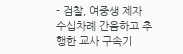- 검찰, 여중생 제자 수십차례 간음하고 추행한 교사 구속기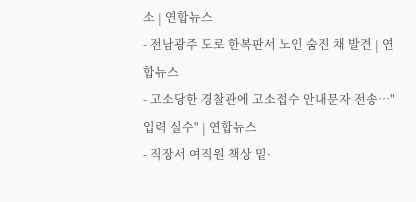소 | 연합뉴스
- 전남광주 도로 한복판서 노인 숨진 채 발견 | 연합뉴스
- 고소당한 경찰관에 고소접수 안내문자 전송…"입력 실수" | 연합뉴스
- 직장서 여직원 책상 밑·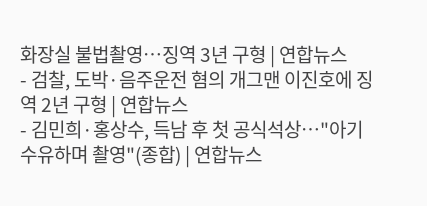화장실 불법촬영…징역 3년 구형 | 연합뉴스
- 검찰, 도박·음주운전 혐의 개그맨 이진호에 징역 2년 구형 | 연합뉴스
- 김민희·홍상수, 득남 후 첫 공식석상…"아기 수유하며 촬영"(종합) | 연합뉴스